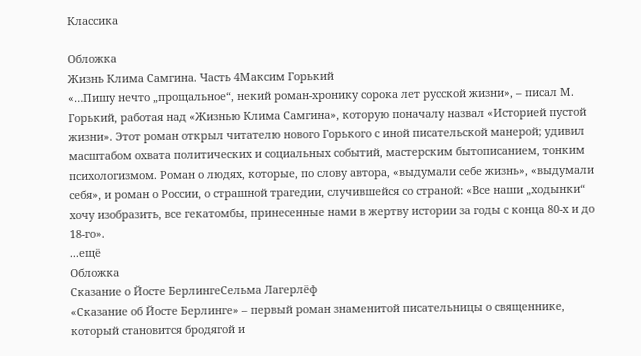Классика

Обложка
Жизнь Клима Самгина. Часть 4Максим Горький
«…Пишу нечто „прощальное“, некий роман-хронику сорока лет русской жизни», – писал М. Горький, работая над «Жизнью Клима Самгина», которую поначалу назвал «Историей пустой жизни». Этот роман открыл читателю нового Горького с иной писательской манерой; удивил масштабом охвата политических и социальных событий, мастерским бытописанием, тонким психологизмом. Роман о людях, которые, по слову автора, «выдумали себе жизнь», «выдумали себя», и роман о России, о страшной трагедии, случившейся со страной: «Все наши „ходынки“ хочу изобразить, все гекатомбы, принесенные нами в жертву истории за годы с конца 80-х и до 18-го».
...ещё
Обложка
Сказание о Йосте БерлингеСельма Лагерлёф
«Сказание об Йосте Берлинге» – первый роман знаменитой писательницы о священнике, который становится бродягой и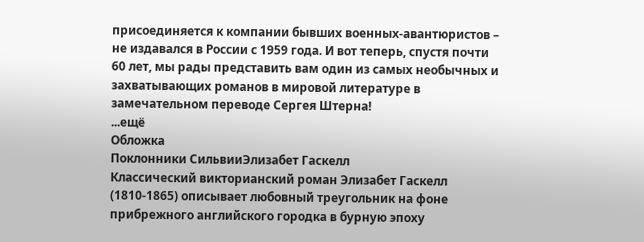присоединяется к компании бывших военных-авантюристов – не издавался в России с 1959 года. И вот теперь, спустя почти 60 лет, мы рады представить вам один из самых необычных и захватывающих романов в мировой литературе в замечательном переводе Сергея Штерна!
...ещё
Обложка
Поклонники СильвииЭлизабет Гаскелл
Классический викторианский роман Элизабет Гаскелл (1810-1865) описывает любовный треугольник на фоне прибрежного английского городка в бурную эпоху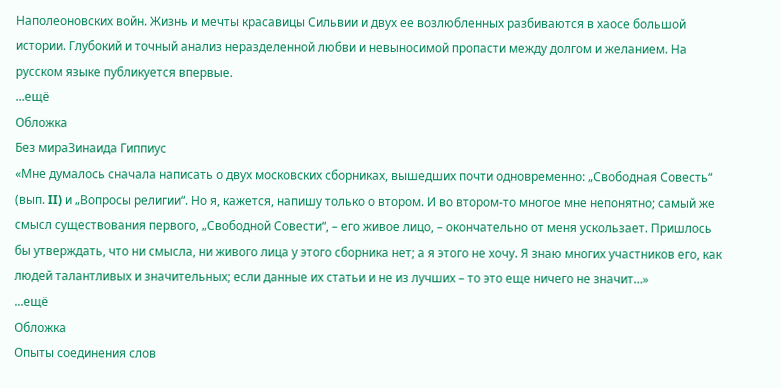Наполеоновских войн. Жизнь и мечты красавицы Сильвии и двух ее возлюбленных разбиваются в хаосе большой истории. Глубокий и точный анализ неразделенной любви и невыносимой пропасти между долгом и желанием. На русском языке публикуется впервые.
...ещё
Обложка
Без мираЗинаида Гиппиус
«Мне думалось сначала написать о двух московских сборниках, вышедших почти одновременно: „Свободная Совесть“ (вып. II) и „Вопросы религии“. Но я, кажется, напишу только о втором. И во втором-то многое мне непонятно; самый же смысл существования первого, „Свободной Совести“, – его живое лицо, – окончательно от меня ускользает. Пришлось бы утверждать, что ни смысла, ни живого лица у этого сборника нет; а я этого не хочу. Я знаю многих участников его, как людей талантливых и значительных; если данные их статьи и не из лучших – то это еще ничего не значит…»
...ещё
Обложка
Опыты соединения слов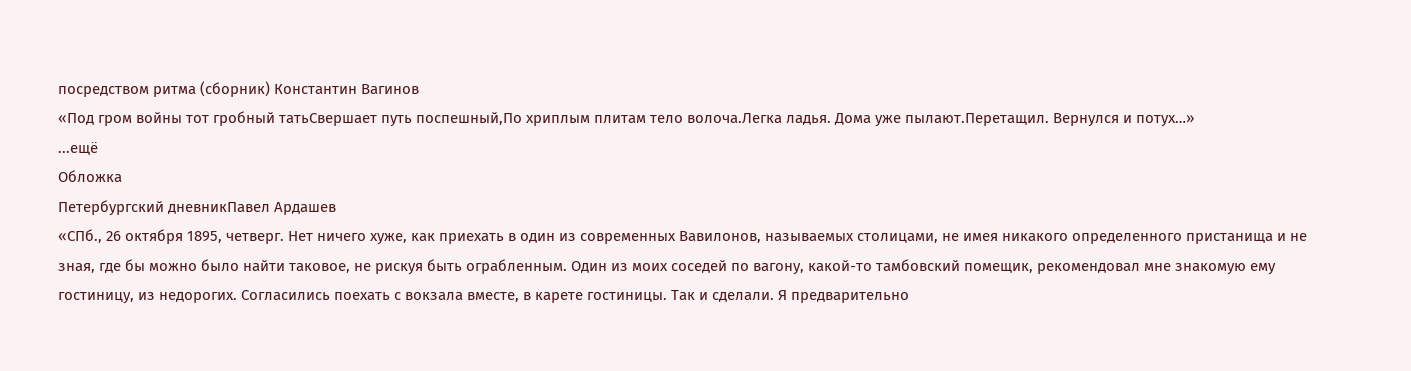посредством ритма (сборник) Константин Вагинов
«Под гром войны тот гробный татьСвершает путь поспешный,По хриплым плитам тело волоча.Легка ладья. Дома уже пылают.Перетащил. Вернулся и потух…»
...ещё
Обложка
Петербургский дневникПавел Ардашев
«СПб., 26 октября 1895, четверг. Нет ничего хуже, как приехать в один из современных Вавилонов, называемых столицами, не имея никакого определенного пристанища и не зная, где бы можно было найти таковое, не рискуя быть ограбленным. Один из моих соседей по вагону, какой-то тамбовский помещик, рекомендовал мне знакомую ему гостиницу, из недорогих. Согласились поехать с вокзала вместе, в карете гостиницы. Так и сделали. Я предварительно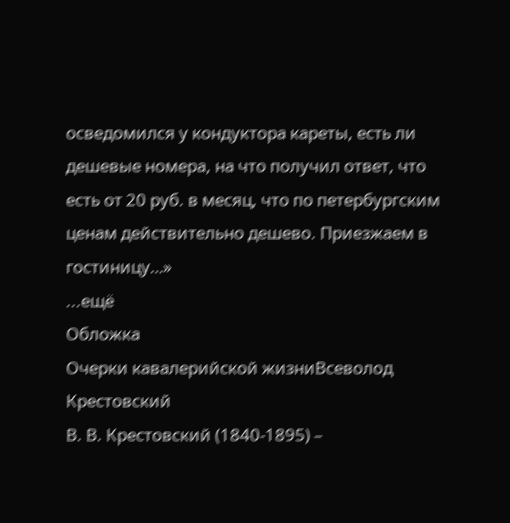осведомился у кондуктора кареты, есть ли дешевые номера, на что получил ответ, что есть от 20 руб. в месяц, что по петербургским ценам действительно дешево. Приезжаем в гостиницу…»
...ещё
Обложка
Очерки кавалерийской жизниВсеволод Крестовский
В. В. Крестовский (1840-1895) –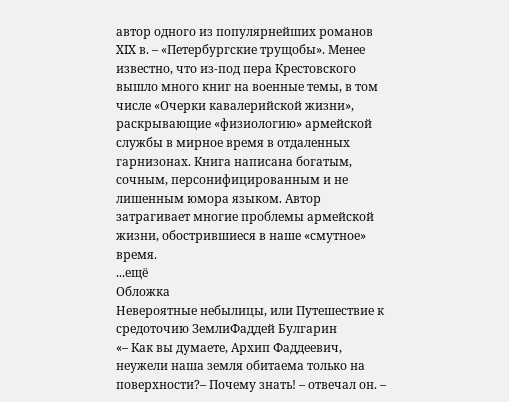автор одного из популярнейших романов XIX в. – «Петербургские трущобы». Менее известно, что из-под пера Крестовского вышло много книг на военные темы, в том числе «Очерки кавалерийской жизни», раскрывающие «физиологию» армейской службы в мирное время в отдаленных гарнизонах. Книга написана богатым, сочным, персонифицированным и не лишенным юмора языком. Автор затрагивает многие проблемы армейской жизни, обострившиеся в наше «смутное» время.
...ещё
Обложка
Невероятные небылицы, или Путешествие к средоточию ЗемлиФаддей Булгарин
«– Как вы думаете, Архип Фаддеевич, неужели наша земля обитаема только на поверхности?– Почему знать! – отвечал он. –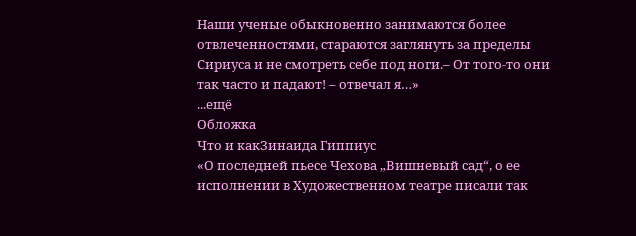Наши ученые обыкновенно занимаются более отвлеченностями, стараются заглянуть за пределы Сириуса и не смотреть себе под ноги.– От того-то они так часто и падают! – отвечал я…»
...ещё
Обложка
Что и какЗинаида Гиппиус
«О последней пьесе Чехова „Вишневый сад“, о ее исполнении в Художественном театре писали так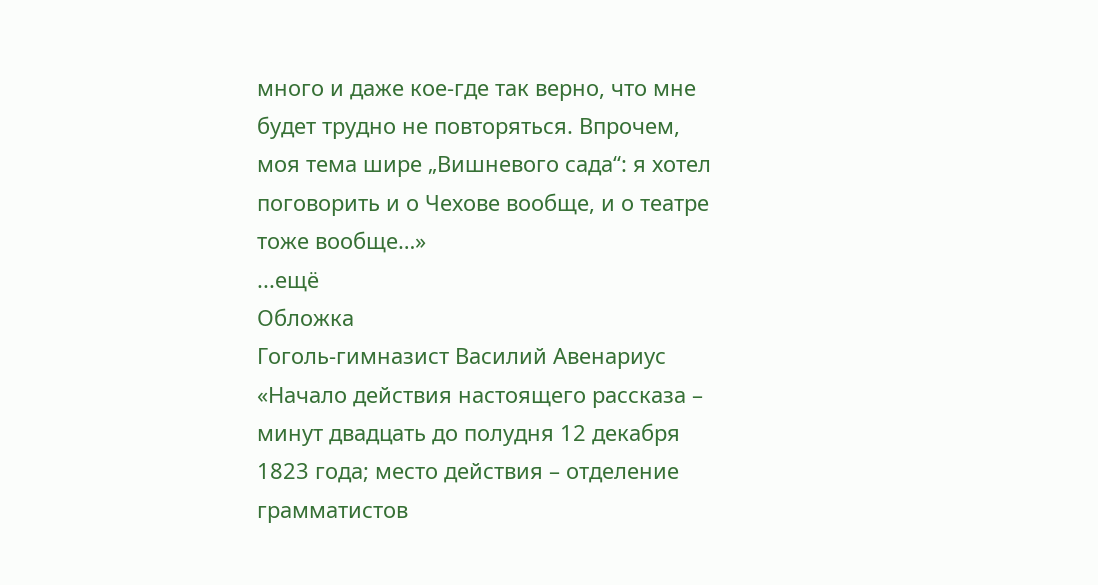много и даже кое-где так верно, что мне будет трудно не повторяться. Впрочем, моя тема шире „Вишневого сада“: я хотел поговорить и о Чехове вообще, и о театре тоже вообще…»
...ещё
Обложка
Гоголь-гимназист Василий Авенариус
«Начало действия настоящего рассказа – минут двадцать до полудня 12 декабря 1823 года; место действия – отделение грамматистов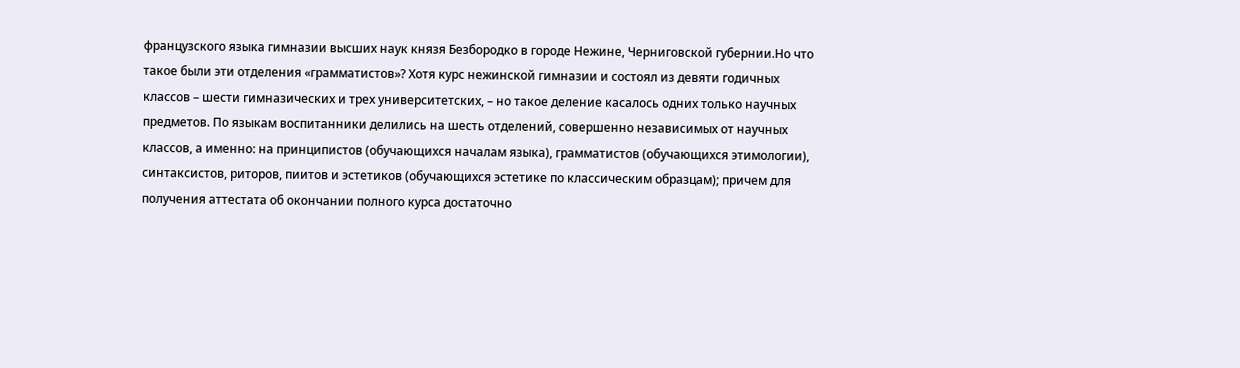французского языка гимназии высших наук князя Безбородко в городе Нежине, Черниговской губернии.Но что такое были эти отделения «грамматистов»? Хотя курс нежинской гимназии и состоял из девяти годичных классов – шести гимназических и трех университетских, – но такое деление касалось одних только научных предметов. По языкам воспитанники делились на шесть отделений, совершенно независимых от научных классов, а именно: на принципистов (обучающихся началам языка), грамматистов (обучающихся этимологии), синтаксистов, риторов, пиитов и эстетиков (обучающихся эстетике по классическим образцам); причем для получения аттестата об окончании полного курса достаточно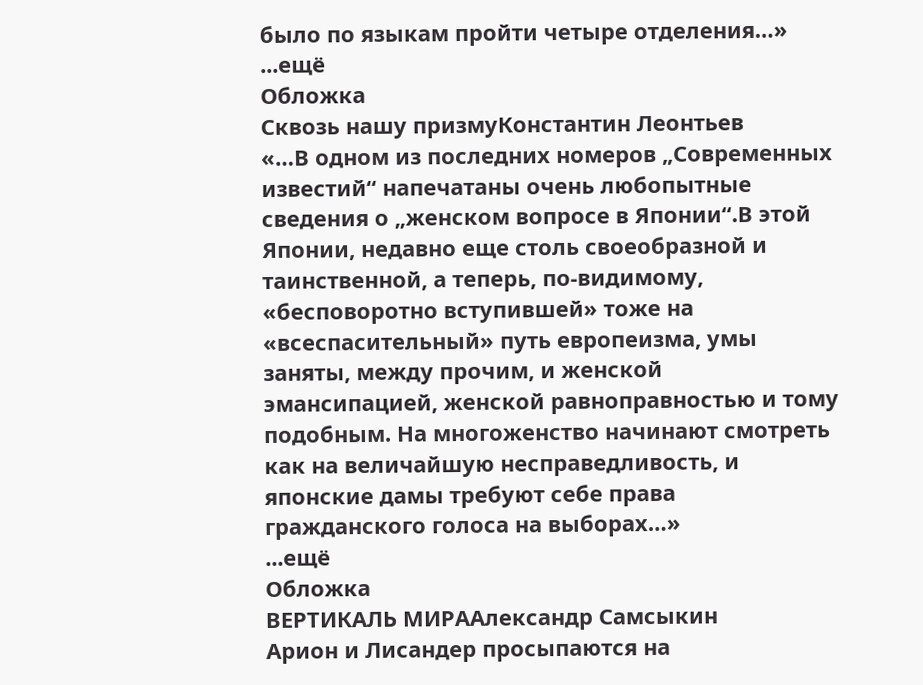было по языкам пройти четыре отделения…»
...ещё
Обложка
Сквозь нашу призмуКонстантин Леонтьев
«…В одном из последних номеров „Современных известий“ напечатаны очень любопытные сведения о „женском вопросе в Японии“.В этой Японии, недавно еще столь своеобразной и таинственной, а теперь, по-видимому, «бесповоротно вступившей» тоже на «всеспасительный» путь европеизма, умы заняты, между прочим, и женской эмансипацией, женской равноправностью и тому подобным. На многоженство начинают смотреть как на величайшую несправедливость, и японские дамы требуют себе права гражданского голоса на выборах…»
...ещё
Обложка
ВЕРТИКАЛЬ МИРААлександр Самсыкин
Арион и Лисандер просыпаются на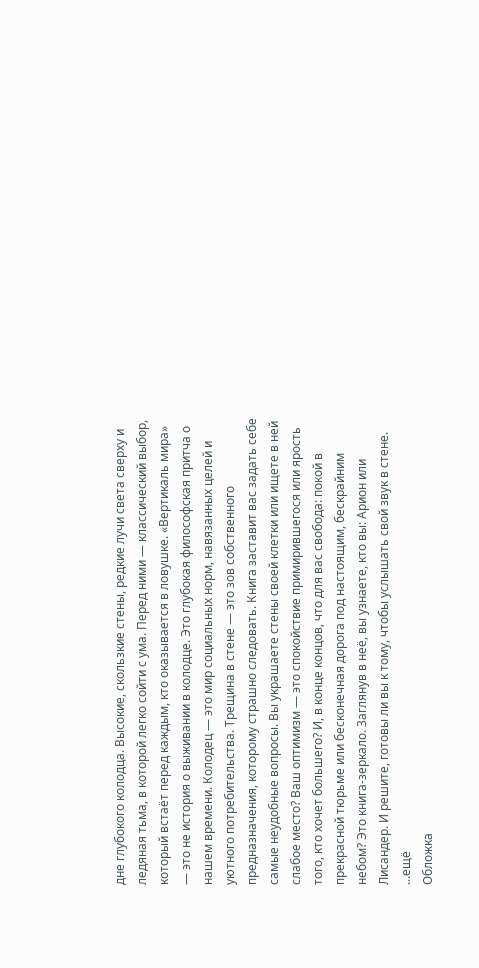дне глубокого колодца. Высокие, скользкие стены, редкие лучи света сверху и ледяная тьма, в которой легко сойти с ума. Перед ними — классический выбор, который встаёт перед каждым, кто оказывается в ловушке. «Вертикаль мира» — это не история о выживании в колодце. Это глубокая философская притча о нашем времени. Колодец — это мир социальных норм, навязанных целей и уютного потребительства. Трещина в стене — это зов собственного предназначения, которому страшно следовать. Книга заставит вас задать себе самые неудобные вопросы. Вы украшаете стены своей клетки или ищете в ней слабое место? Ваш оптимизм — это спокойствие примирившегося или ярость того, кто хочет большего? И, в конце концов, что для вас свобода: покой в прекрасной тюрьме или бесконечная дорога под настоящим, бескрайним небом? Это книга-зеркало. Заглянув в неё, вы узнаете, кто вы: Арион или Лисандер. И решите, готовы ли вы к тому, чтобы услышать свой звук в стене.
...ещё
Обложка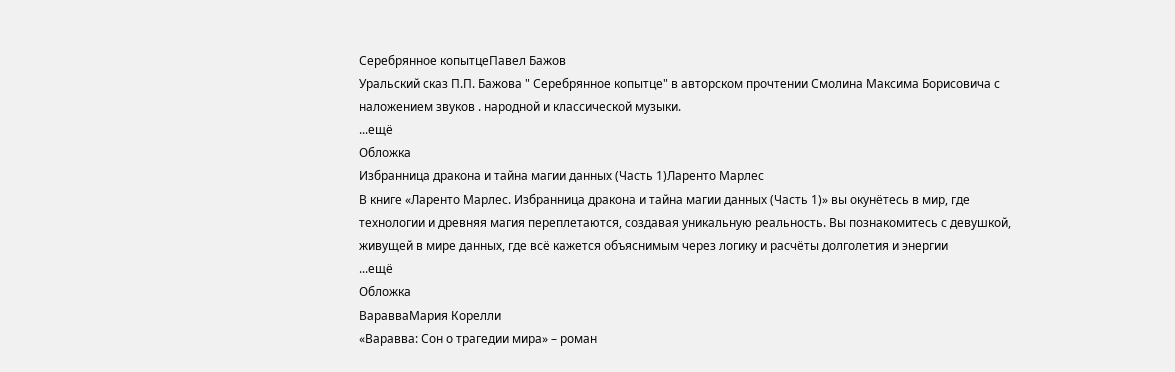Серебрянное копытцеПавел Бажов
Уральский сказ П.П. Бажова " Серебрянное копытце" в авторском прочтении Смолина Максима Борисовича с наложением звуков . народной и классической музыки.
...ещё
Обложка
Избранница дракона и тайна магии данных (Часть 1)Ларенто Марлес
В книге «Ларенто Марлес. Избранница дракона и тайна магии данных (Часть 1)» вы окунётесь в мир, где технологии и древняя магия переплетаются, создавая уникальную реальность. Вы познакомитесь с девушкой, живущей в мире данных, где всё кажется объяснимым через логику и расчёты долголетия и энергии
...ещё
Обложка
ВаравваМария Корелли
«Варавва: Сон о трагедии мира» – роман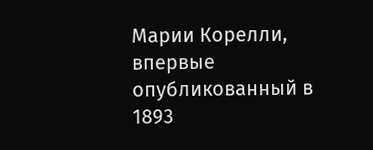Марии Корелли, впервые опубликованный в 1893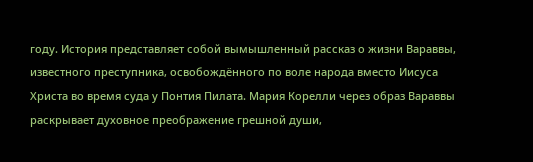году. История представляет собой вымышленный рассказ о жизни Вараввы, известного преступника, освобождённого по воле народа вместо Иисуса Христа во время суда у Понтия Пилата. Мария Корелли через образ Вараввы раскрывает духовное преображение грешной души,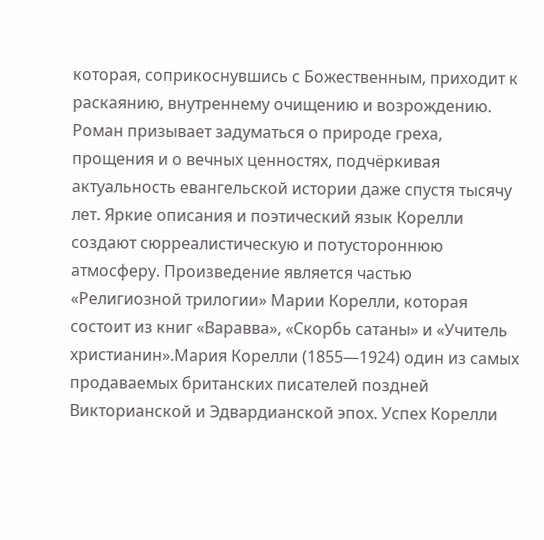которая, соприкоснувшись с Божественным, приходит к раскаянию, внутреннему очищению и возрождению. Роман призывает задуматься о природе греха, прощения и о вечных ценностях, подчёркивая актуальность евангельской истории даже спустя тысячу лет. Яркие описания и поэтический язык Корелли создают сюрреалистическую и потустороннюю атмосферу. Произведение является частью «Религиозной трилогии» Марии Корелли, которая состоит из книг «Варавва», «Скорбь сатаны» и «Учитель христианин».Мария Корелли (1855—1924) один из самых продаваемых британских писателей поздней Викторианской и Эдвардианской эпох. Успех Корелли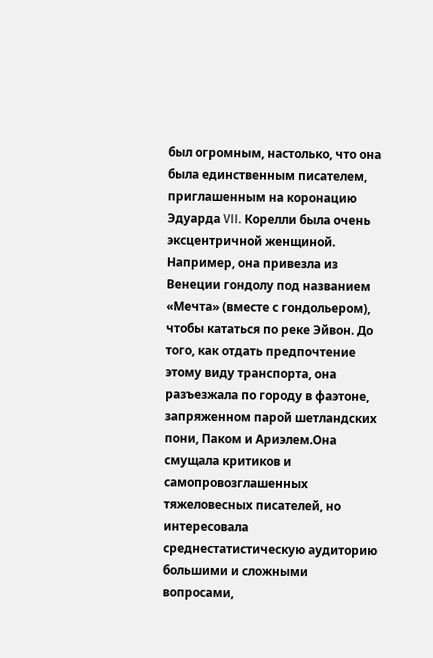был огромным, настолько, что она была единственным писателем, приглашенным на коронацию Эдуарда VII. Корелли была очень эксцентричной женщиной. Например, она привезла из Венеции гондолу под названием «Мечта» (вместе с гондольером), чтобы кататься по реке Эйвон. До того, как отдать предпочтение этому виду транспорта, она разъезжала по городу в фаэтоне, запряженном парой шетландских пони, Паком и Ариэлем.Она смущала критиков и самопровозглашенных тяжеловесных писателей, но интересовала среднестатистическую аудиторию большими и сложными вопросами,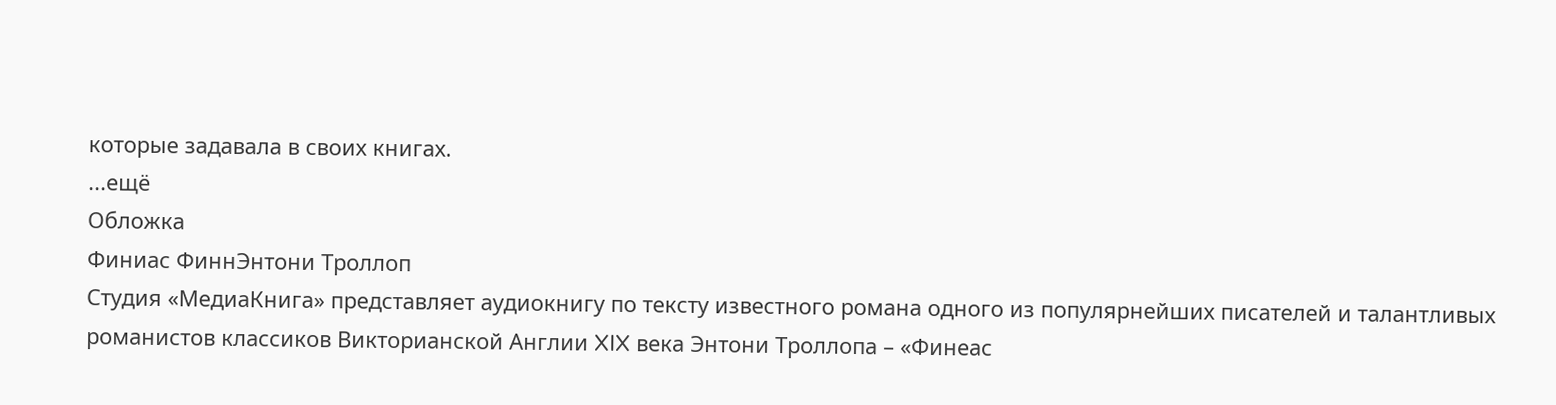которые задавала в своих книгах.
...ещё
Обложка
Финиас ФиннЭнтони Троллоп
Студия «МедиаКнига» представляет аудиокнигу по тексту известного романа одного из популярнейших писателей и талантливых романистов классиков Викторианской Англии XIX века Энтони Троллопа – «Финеас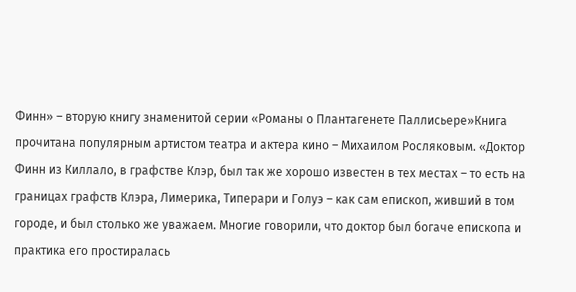Финн» – вторую книгу знаменитой серии «Романы о Плантагенете Паллисьере»Книга прочитана популярным артистом театра и актера кино – Михаилом Росляковым. «Доктор Финн из Киллало, в графстве Клэр, был так же хорошо известен в тех местах – то есть на границах графств Клэра, Лимерика, Типерари и Голуэ – как сам епископ, живший в том городе, и был столько же уважаем. Многие говорили, что доктор был богаче епископа и практика его простиралась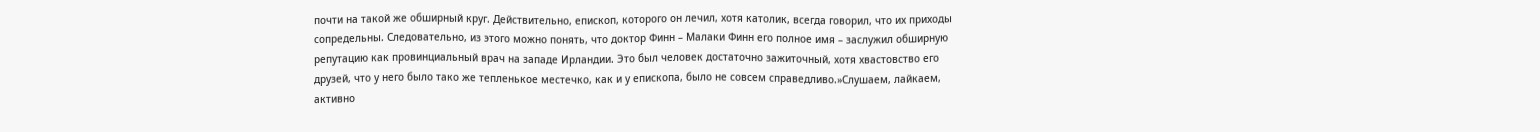почти на такой же обширный круг. Действительно, епископ, которого он лечил, хотя католик, всегда говорил, что их приходы сопредельны. Следовательно, из этого можно понять, что доктор Финн – Малаки Финн его полное имя – заслужил обширную репутацию как провинциальный врач на западе Ирландии. Это был человек достаточно зажиточный, хотя хвастовство его друзей, что у него было тако же тепленькое местечко, как и у епископа, было не совсем справедливо.»Слушаем, лайкаем, активно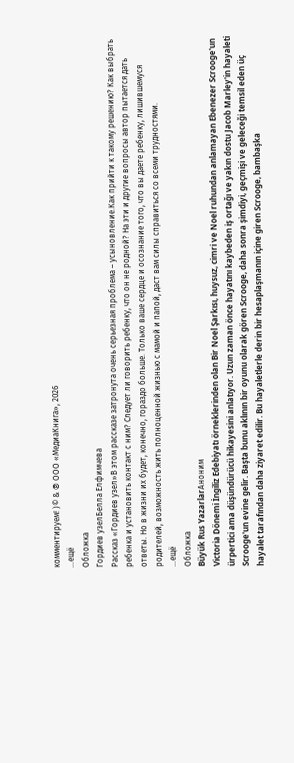комментируем! )© & ℗ ООО «МедиаКнига», 2026
...ещё
Обложка
Гордиев узелБелла Елфимчева
Рассказ «Гордиев узел»В этом рассказе затронута очень серьезная проблема – усыновление.Как прийти к такому решению? Как выбрать ребенка и установить контакт с ним? Следует ли говорить ребенку, что он не родной? На эти и другие вопросы автор пытается дать ответы. Но в жизни их будет, конечно, гораздо больше. Только ваше сердце и осознание того, что вы даете ребенку, лишившемуся родителей, возможность жить полноценной жизнью с мамой и папой, даст вам силы справиться со всеми трудностями.
...ещё
Обложка
Büyük Rus YazarlarАноним
Victoria Dönemi İngiliz Edebiyatı örneklerinden olan Bir Noel Şarkısı, huysuz, cimri ve Noel ruhundan anlamayan Ebenezer Scrooge'un ürpertici ama düşündürücü hikayesini anlatıyor. Uzun zaman önce hayatını kaybeden iş ortağı ve yakın dostu Jacob Marley'in hayaleti Scrooge'un evine gelir. Başta bunu aklının bir oyunu olarak gören Scrooge, daha sonra şimdiyi, geçmişi ve geleceği temsil eden üç hayalet tarafından daha ziyaret edilir. Bu hayaletlerle derin bir hesaplaşmanın içine giren Scrooge, bambaşka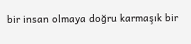bir insan olmaya doğru karmaşık bir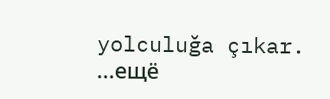yolculuğa çıkar.
...ещё